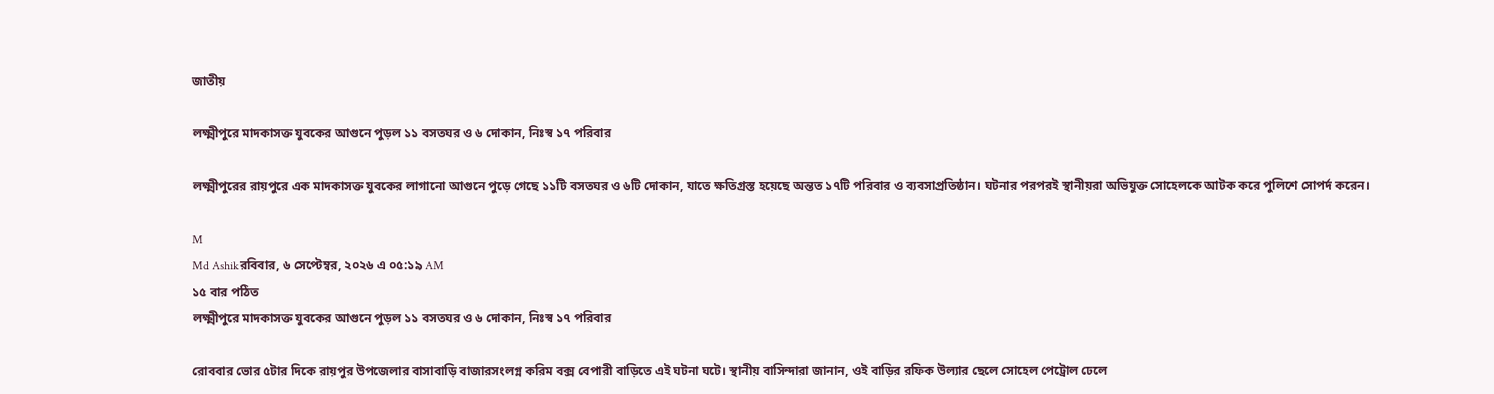জাতীয়

লক্ষ্মীপুরে মাদকাসক্ত যুবকের আগুনে পুড়ল ১১ বসতঘর ও ৬ দোকান, নিঃস্ব ১৭ পরিবার

লক্ষ্মীপুরের রায়পুরে এক মাদকাসক্ত যুবকের লাগানো আগুনে পুড়ে গেছে ১১টি বসতঘর ও ৬টি দোকান, যাতে ক্ষতিগ্রস্ত হয়েছে অন্তত ১৭টি পরিবার ও ব্যবসাপ্রতিষ্ঠান। ঘটনার পরপরই স্থানীয়রা অভিযুক্ত সোহেলকে আটক করে পুলিশে সোপর্দ করেন।

M
Md Ashikরবিবার, ৬ সেপ্টেম্বর, ২০২৬ এ ০৫:১৯ AM
১৫ বার পঠিত
লক্ষ্মীপুরে মাদকাসক্ত যুবকের আগুনে পুড়ল ১১ বসতঘর ও ৬ দোকান, নিঃস্ব ১৭ পরিবার

রোববার ভোর ৫টার দিকে রায়পুর উপজেলার বাসাবাড়ি বাজারসংলগ্ন করিম বক্স বেপারী বাড়িতে এই ঘটনা ঘটে। স্থানীয় বাসিন্দারা জানান, ওই বাড়ির রফিক উল্যার ছেলে সোহেল পেট্রোল ঢেলে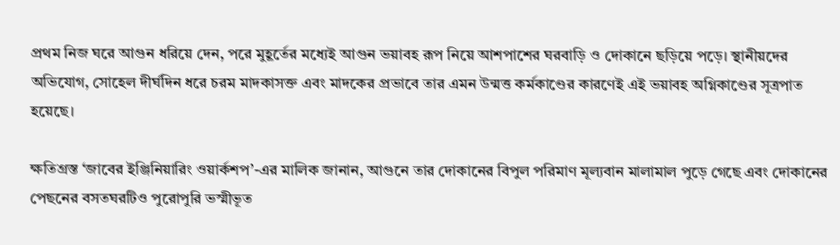প্রথম নিজ ঘরে আগুন ধরিয়ে দেন, পরে মুহূর্তের মধ্যেই আগুন ভয়াবহ রূপ নিয়ে আশপাশের ঘরবাড়ি ও দোকানে ছড়িয়ে পড়ে। স্থানীয়দের অভিযোগ, সোহেল দীর্ঘদিন ধরে চরম মাদকাসক্ত এবং মাদকের প্রভাবে তার এমন উন্মত্ত কর্মকাণ্ডের কারণেই এই ভয়াবহ অগ্নিকাণ্ডের সূত্রপাত হয়েছে।

ক্ষতিগ্রস্ত ‘জাবের ইঞ্জিনিয়ারিং ওয়ার্কশপ’-এর মালিক জানান, আগুনে তার দোকানের বিপুল পরিমাণ মূল্যবান মালামাল পুড়ে গেছে এবং দোকানের পেছনের বসতঘরটিও পুরোপুরি ভস্মীভূত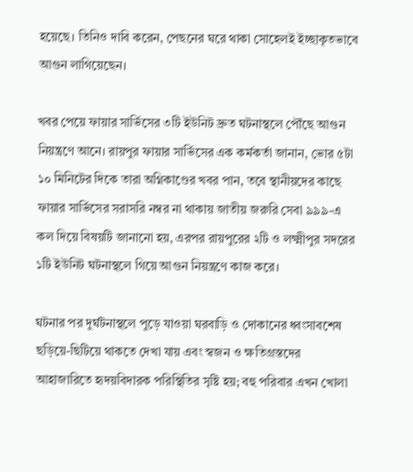হয়েছে। তিনিও দাবি করেন, পেছনের ঘরে থাকা সোহেলই ইচ্ছাকৃতভাবে আগুন লাগিয়েছেন।

খবর পেয়ে ফায়ার সার্ভিসের ৩টি ইউনিট দ্রুত ঘটনাস্থলে পৌঁছে আগুন নিয়ন্ত্রণে আনে। রায়পুর ফায়ার সার্ভিসের এক কর্মকর্তা জানান, ভোর ৫টা ১০ মিনিটের দিকে তারা অগ্নিকাণ্ডের খবর পান, তবে স্থানীয়দের কাছে ফায়ার সার্ভিসের সরাসরি নম্বর না থাকায় জাতীয় জরুরি সেবা ৯৯৯-এ কল দিয়ে বিষয়টি জানানো হয়, এরপর রায়পুরের ২টি ও লক্ষ্মীপুর সদরের ১টি ইউনিট ঘটনাস্থলে গিয়ে আগুন নিয়ন্ত্রণে কাজ করে।

ঘটনার পর দুর্ঘটনাস্থলে পুড়ে যাওয়া ঘরবাড়ি ও দোকানের ধ্বংসাবশেষ ছড়িয়ে-ছিটিয়ে থাকতে দেখা যায় এবং স্বজন ও ক্ষতিগ্রস্তদের আহাজারিতে হৃদয়বিদারক পরিস্থিতির সৃষ্টি হয়; বহু পরিবার এখন খোলা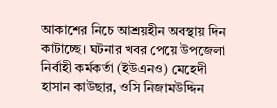আকাশের নিচে আশ্রয়হীন অবস্থায় দিন কাটাচ্ছে। ঘটনার খবর পেয়ে উপজেলা নির্বাহী কর্মকর্তা (ইউএনও) মেহেদী হাসান কাউছার, ওসি নিজামউদ্দিন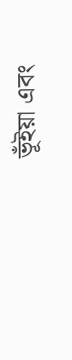ভূঁইয়া এবং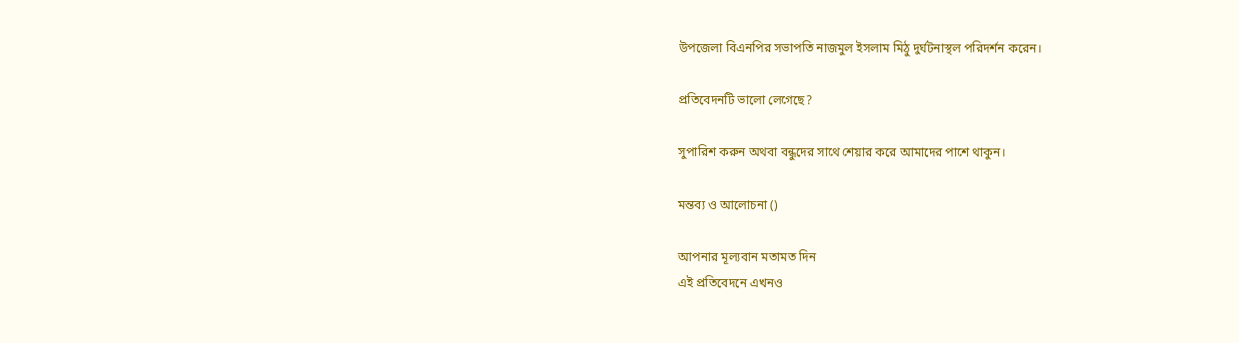উপজেলা বিএনপির সভাপতি নাজমুল ইসলাম মিঠু দুর্ঘটনাস্থল পরিদর্শন করেন।

প্রতিবেদনটি ভালো লেগেছে?

সুপারিশ করুন অথবা বন্ধুদের সাথে শেয়ার করে আমাদের পাশে থাকুন।

মন্তব্য ও আলোচনা ()

আপনার মূল্যবান মতামত দিন
এই প্রতিবেদনে এখনও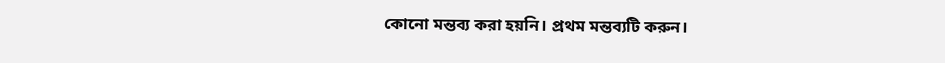কোনো মন্তব্য করা হয়নি। প্রথম মন্তব্যটি করুন।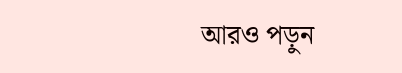আরও পড়ুন